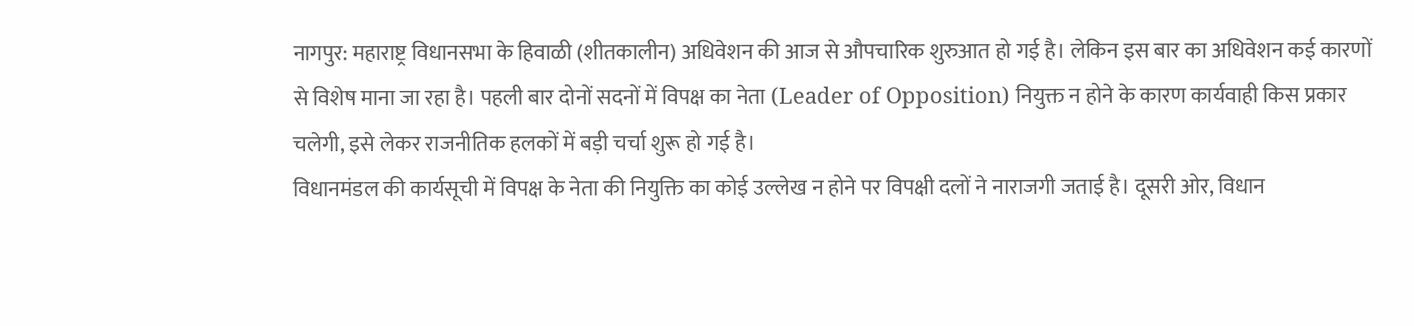नागपुर: महाराष्ट्र विधानसभा के हिवाळी (शीतकालीन) अधिवेशन की आज से औपचारिक शुरुआत हो गई है। लेकिन इस बार का अधिवेशन कई कारणों से विशेष माना जा रहा है। पहली बार दोनों सदनों में विपक्ष का नेता (Leader of Opposition) नियुक्त न होने के कारण कार्यवाही किस प्रकार चलेगी, इसे लेकर राजनीतिक हलकों में बड़ी चर्चा शुरू हो गई है।
विधानमंडल की कार्यसूची में विपक्ष के नेता की नियुक्ति का कोई उल्लेख न होने पर विपक्षी दलों ने नाराजगी जताई है। दूसरी ओर, विधान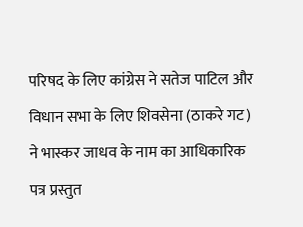परिषद के लिए कांग्रेस ने सतेज पाटिल और विधान सभा के लिए शिवसेना (ठाकरे गट) ने भास्कर जाधव के नाम का आधिकारिक पत्र प्रस्तुत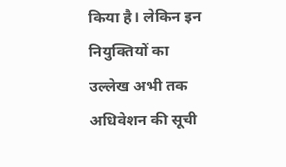किया है। लेकिन इन नियुक्तियों का उल्लेख अभी तक अधिवेशन की सूची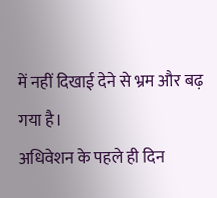में नहीं दिखाई देने से भ्रम और बढ़ गया है।
अधिवेशन के पहले ही दिन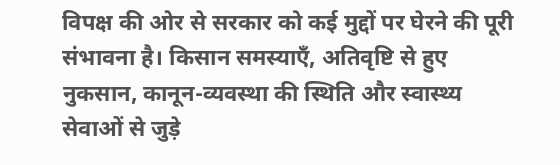विपक्ष की ओर से सरकार को कई मुद्दों पर घेरने की पूरी संभावना है। किसान समस्याएँ, अतिवृष्टि से हुए नुकसान, कानून-व्यवस्था की स्थिति और स्वास्थ्य सेवाओं से जुड़े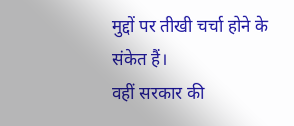मुद्दों पर तीखी चर्चा होने के संकेत हैं।
वहीं सरकार की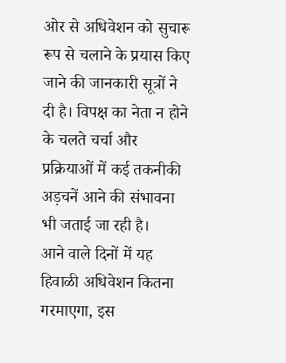ओर से अधिवेशन को सुचारू रूप से चलाने के प्रयास किए जाने की जानकारी सूत्रों ने दी है। विपक्ष का नेता न होने के चलते चर्चा और प्रक्रियाओं में कई तकनीकी अड़चनें आने की संभावना भी जताई जा रही है।
आने वाले दिनों में यह हिवाळी अधिवेशन कितना गरमाएगा, इस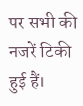पर सभी की नजरें टिकी हुई हैं।